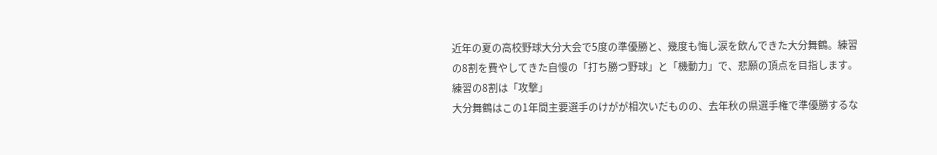近年の夏の高校野球大分大会で5度の準優勝と、幾度も悔し涙を飲んできた大分舞鶴。練習の8割を費やしてきた自慢の「打ち勝つ野球」と「機動力」で、悲願の頂点を目指します。
練習の8割は「攻撃」
大分舞鶴はこの1年間主要選手のけがが相次いだものの、去年秋の県選手権で準優勝するな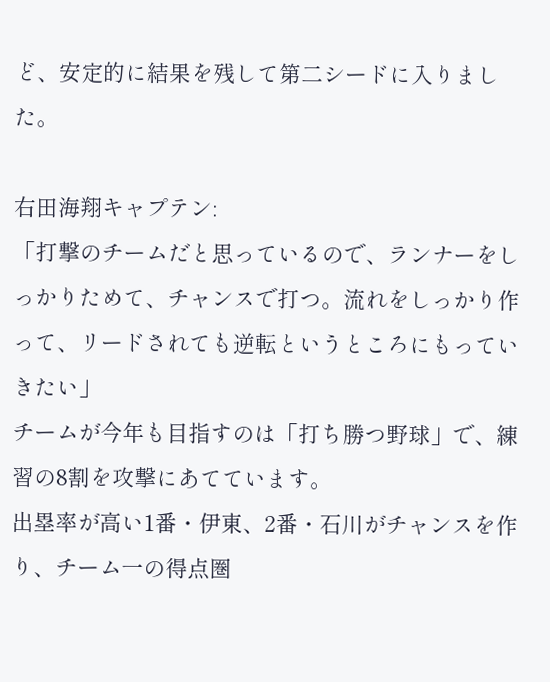ど、安定的に結果を残して第二シードに入りました。

右田海翔キャプテン:
「打撃のチームだと思っているので、ランナーをしっかりためて、チャンスで打つ。流れをしっかり作って、リードされても逆転というところにもっていきたい」
チームが今年も目指すのは「打ち勝つ野球」で、練習の8割を攻撃にあてています。
出塁率が高い1番・伊東、2番・石川がチャンスを作り、チーム一の得点圏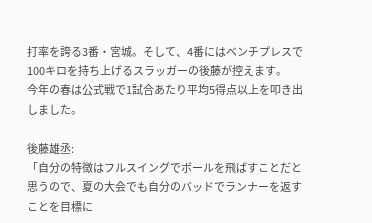打率を誇る3番・宮城。そして、4番にはベンチプレスで100キロを持ち上げるスラッガーの後藤が控えます。
今年の春は公式戦で1試合あたり平均5得点以上を叩き出しました。

後藤雄丞:
「自分の特徴はフルスイングでボールを飛ばすことだと思うので、夏の大会でも自分のバッドでランナーを返すことを目標に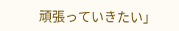頑張っていきたい」